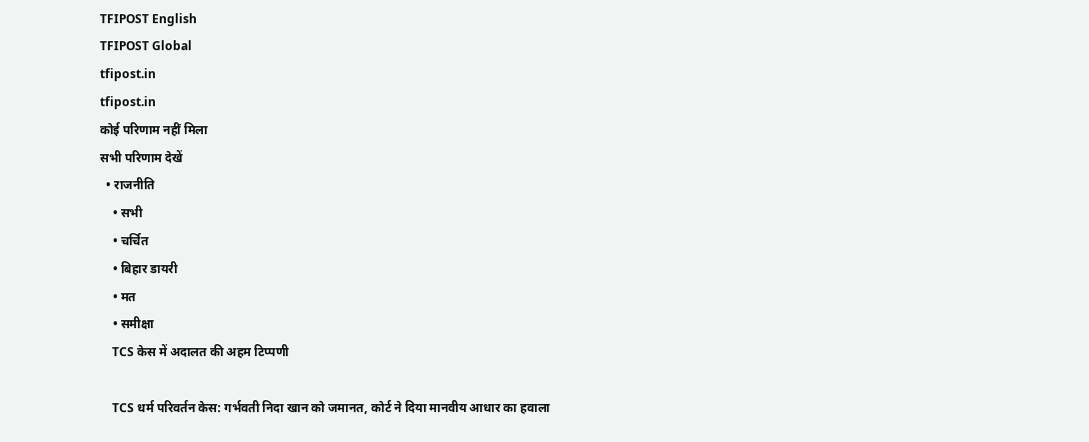TFIPOST English
TFIPOST Global
tfipost.in
tfipost.in
कोई परिणाम नहीं मिला
सभी परिणाम देखें
  • राजनीति
    • सभी
    • चर्चित
    • बिहार डायरी
    • मत
    • समीक्षा
    TCS केस में अदालत की अहम टिप्पणी

    TCS धर्म परिवर्तन केस: गर्भवती निदा खान को जमानत, कोर्ट ने दिया मानवीय आधार का हवाला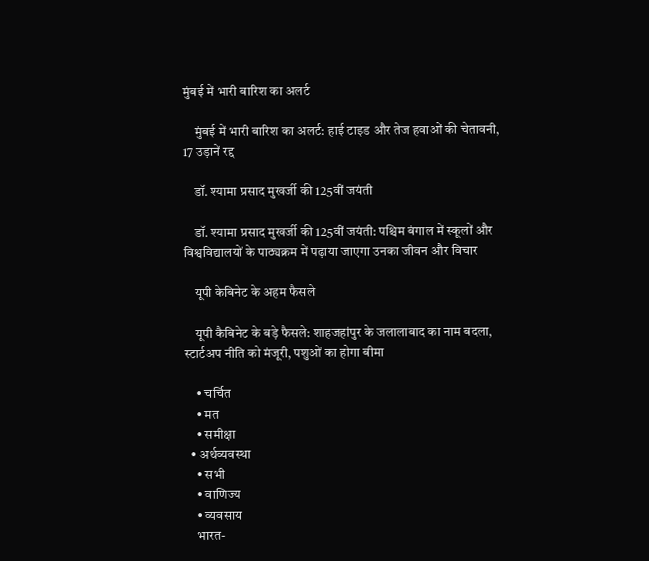मुंबई में भारी बारिश का अलर्ट

    मुंबई में भारी बारिश का अलर्ट: हाई टाइड और तेज हवाओं की चेतावनी, 17 उड़ानें रद्द

    डॉ. श्यामा प्रसाद मुखर्जी की 125वीं जयंती

    डॉ. श्यामा प्रसाद मुखर्जी की 125वीं जयंती: पश्चिम बंगाल में स्कूलों और विश्वविद्यालयों के पाठ्यक्रम में पढ़ाया जाएगा उनका जीवन और विचार

    यूपी केबिनेट के अहम फैसले

    यूपी कैबिनेट के बड़े फैसले: शाहजहांपुर के जलालाबाद का नाम बदला, स्टार्टअप नीति को मंजूरी, पशुओं का होगा बीमा

    • चर्चित
    • मत
    • समीक्षा
  • अर्थव्यवस्था
    • सभी
    • वाणिज्य
    • व्यवसाय
    भारत-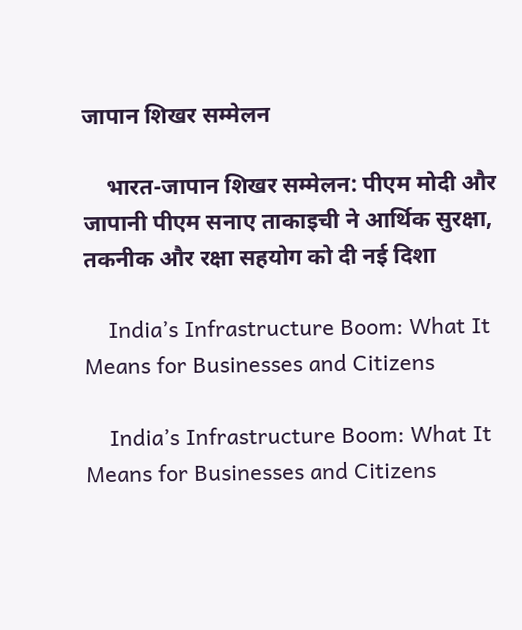जापान शिखर सम्मेलन

    भारत-जापान शिखर सम्मेलन: पीएम मोदी और जापानी पीएम सनाए ताकाइची ने आर्थिक सुरक्षा, तकनीक और रक्षा सहयोग को दी नई दिशा

    India’s Infrastructure Boom: What It Means for Businesses and Citizens

    India’s Infrastructure Boom: What It Means for Businesses and Citizens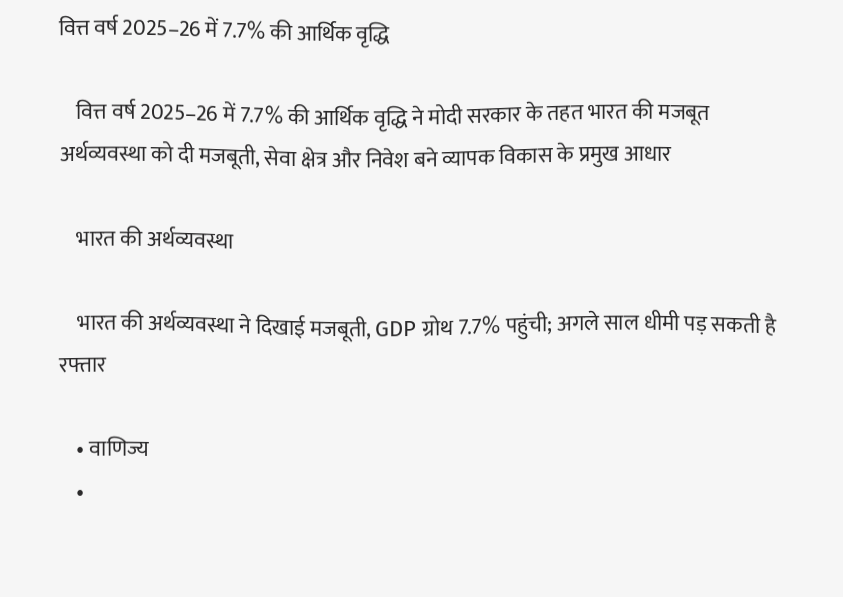वित्त वर्ष 2025–26 में 7.7% की आर्थिक वृद्धि

    वित्त वर्ष 2025–26 में 7.7% की आर्थिक वृद्धि ने मोदी सरकार के तहत भारत की मजबूत अर्थव्यवस्था को दी मजबूती, सेवा क्षेत्र और निवेश बने व्यापक विकास के प्रमुख आधार

    भारत की अर्थव्यवस्था

    भारत की अर्थव्यवस्था ने दिखाई मजबूती, GDP ग्रोथ 7.7% पहुंची; अगले साल धीमी पड़ सकती है रफ्तार

    • वाणिज्य
    •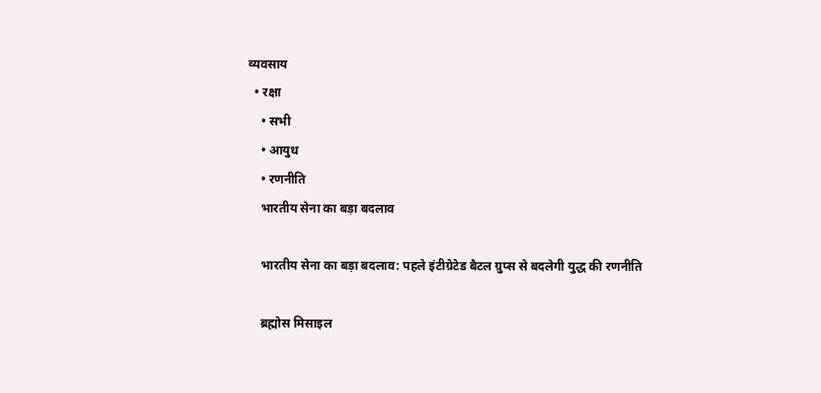व्यवसाय
  • रक्षा
    • सभी
    • आयुध
    • रणनीति
    भारतीय सेना का बड़ा बदलाव

    भारतीय सेना का बड़ा बदलाव: पहले इंटीग्रेटेड बैटल ग्रुप्स से बदलेगी युद्ध की रणनीति

    ब्रह्मोस मिसाइल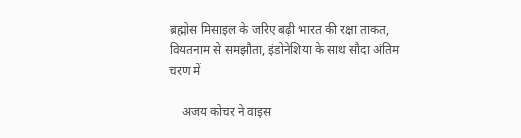ब्रह्मोस मिसाइल के जरिए बढ़ी भारत की रक्षा ताकत, वियतनाम से समझौता, इंडोनेशिया के साथ सौदा अंतिम चरण में

    अजय कोचर ने वाइस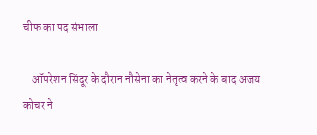चीफ का पद संभाला

    ऑपरेशन सिंदूर के दौरान नौसेना का नेतृत्व करने के बाद अजय कोचर ने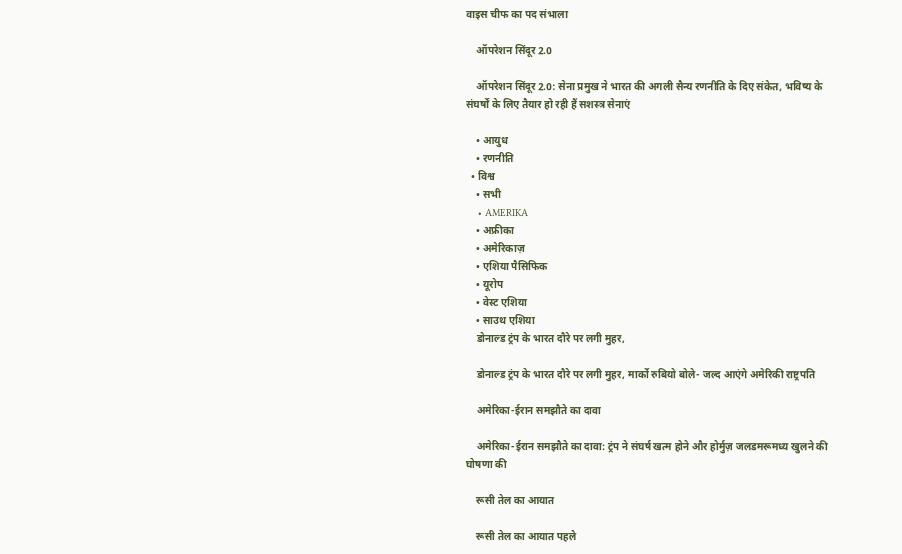वाइस चीफ का पद संभाला

    ऑपरेशन सिंदूर 2.0

    ऑपरेशन सिंदूर 2.0: सेना प्रमुख ने भारत की अगली सैन्य रणनीति के दिए संकेत, भविष्य के संघर्षों के लिए तैयार हो रही हैं सशस्त्र सेनाएं

    • आयुध
    • रणनीति
  • विश्व
    • सभी
    • AMERIKA
    • अफ्रीका
    • अमेरिकाज़
    • एशिया पैसिफिक
    • यूरोप
    • वेस्ट एशिया
    • साउथ एशिया
    डोनाल्ड ट्रंप के भारत दौरे पर लगी मुहर,

    डोनाल्ड ट्रंप के भारत दौरे पर लगी मुहर, मार्को रुबियो बोले- जल्द आएंगे अमेरिकी राष्ट्रपति

    अमेरिका-ईरान समझौते का दावा

    अमेरिका-ईरान समझौते का दावा: ट्रंप ने संघर्ष खत्म होने और होर्मुज़ जलडमरूमध्य खुलने की घोषणा की

    रूसी तेल का आयात

    रूसी तेल का आयात पहले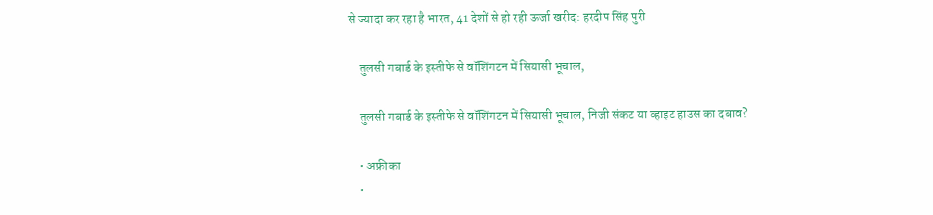से ज्यादा कर रहा है भारत, 41 देशों से हो रही ऊर्जा खरीद: हरदीप सिंह पुरी

    तुलसी गबार्ड के इस्तीफे से वॉशिंगटन में सियासी भूचाल,

    तुलसी गबार्ड के इस्तीफे से वॉशिंगटन में सियासी भूचाल, निजी संकट या व्हाइट हाउस का दबाव?

    • अफ्रीका
    •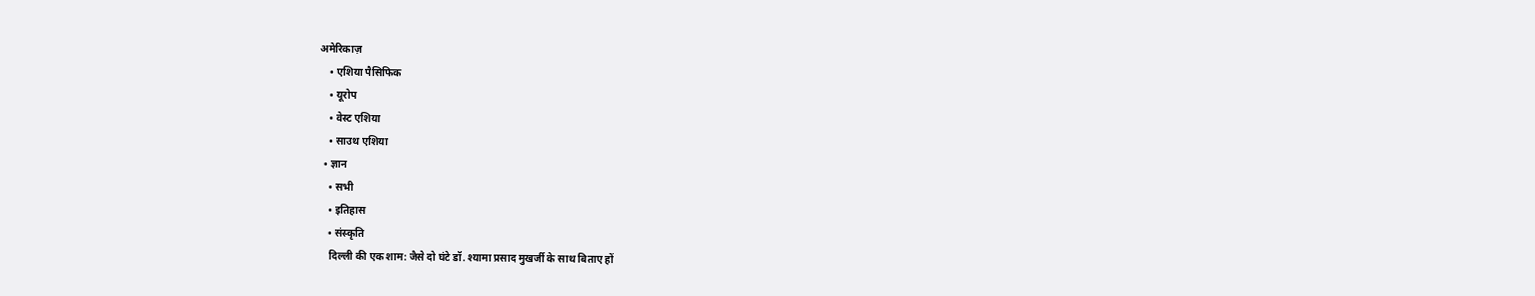अमेरिकाज़
    • एशिया पैसिफिक
    • यूरोप
    • वेस्ट एशिया
    • साउथ एशिया
  • ज्ञान
    • सभी
    • इतिहास
    • संस्कृति
    दिल्ली की एक शाम: जैसे दो घंटे डॉ. श्यामा प्रसाद मुखर्जी के साथ बिताए हों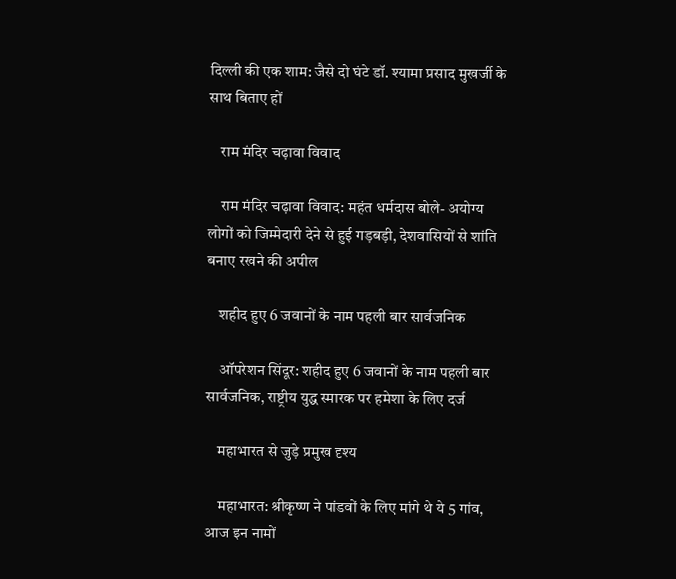दिल्ली की एक शाम: जैसे दो घंटे डॉ. श्यामा प्रसाद मुखर्जी के साथ बिताए हों

    राम मंदिर चढ़ावा विवाद

    राम मंदिर चढ़ावा विवाद: महंत धर्मदास बोले- अयोग्य लोगों को जिम्मेदारी देने से हुई गड़बड़ी, देशवासियों से शांति बनाए रखने की अपील

    शहीद हुए 6 जवानों के नाम पहली बार सार्वजनिक

    ऑपरेशन सिंदूर: शहीद हुए 6 जवानों के नाम पहली बार सार्वजनिक, राष्ट्रीय युद्ध स्मारक पर हमेशा के लिए दर्ज

    महाभारत से जुड़े प्रमुख दृश्य

    महाभारत: श्रीकृष्ण ने पांडवों के लिए मांगे थे ये 5 गांव, आज इन नामों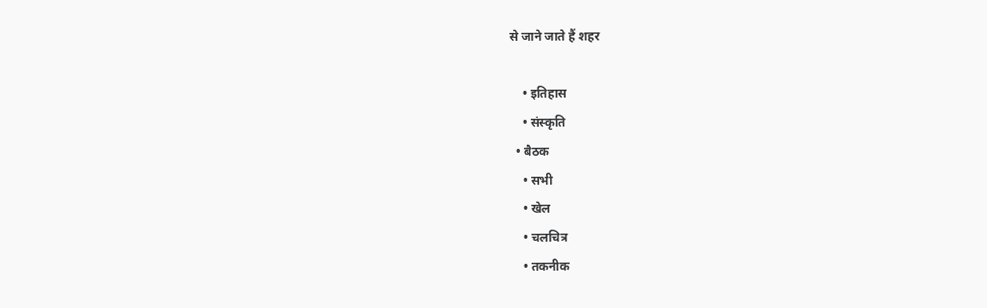से जाने जाते हैं शहर

    • इतिहास
    • संस्कृति
  • बैठक
    • सभी
    • खेल
    • चलचित्र
    • तकनीक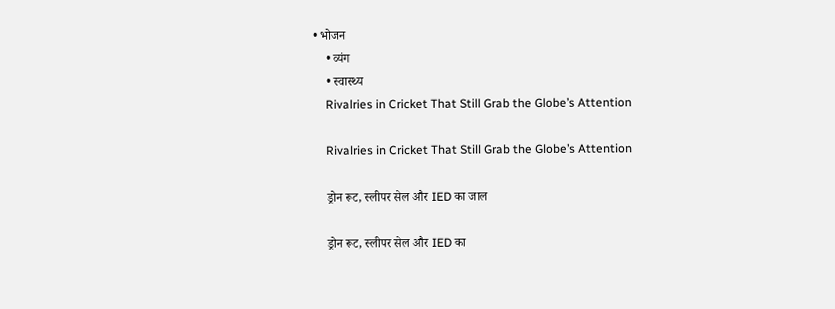• भोजन
    • व्यंग
    • स्वास्थ्य
    Rivalries in Cricket That Still Grab the Globe’s Attention

    Rivalries in Cricket That Still Grab the Globe’s Attention

    ड्रोन रूट, स्लीपर सेल और IED का जाल

    ड्रोन रूट, स्लीपर सेल और IED का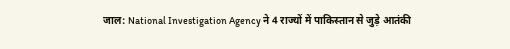जाल: National Investigation Agency ने 4 राज्यों में पाकिस्तान से जुड़े आतंकी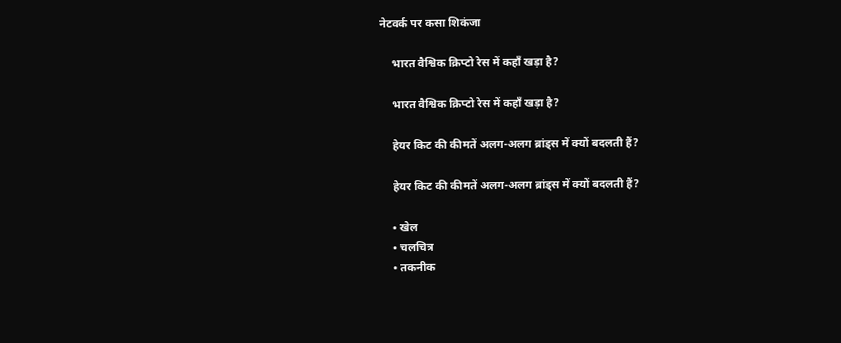नेटवर्क पर कसा शिकंजा

    भारत वैश्विक क्रिप्टो रेस में कहाँ खड़ा है?

    भारत वैश्विक क्रिप्टो रेस में कहाँ खड़ा है?

    हेयर किट की कीमतें अलग-अलग ब्रांड्स में क्यों बदलती हैं?

    हेयर किट की कीमतें अलग-अलग ब्रांड्स में क्यों बदलती हैं?

    • खेल
    • चलचित्र
    • तकनीक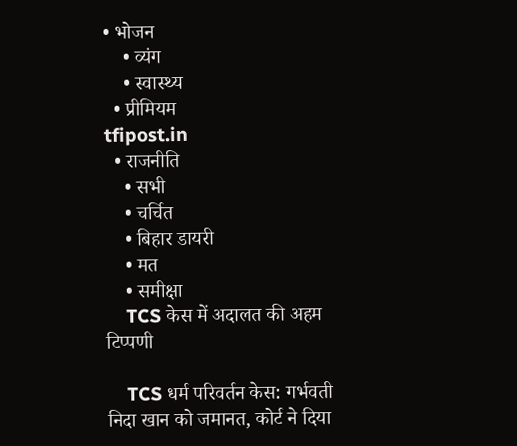• भोजन
    • व्यंग
    • स्वास्थ्य
  • प्रीमियम
tfipost.in
  • राजनीति
    • सभी
    • चर्चित
    • बिहार डायरी
    • मत
    • समीक्षा
    TCS केस में अदालत की अहम टिप्पणी

    TCS धर्म परिवर्तन केस: गर्भवती निदा खान को जमानत, कोर्ट ने दिया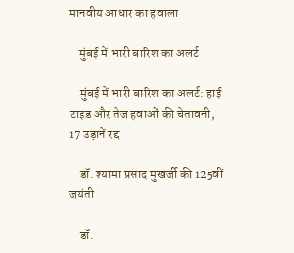मानवीय आधार का हवाला

    मुंबई में भारी बारिश का अलर्ट

    मुंबई में भारी बारिश का अलर्ट: हाई टाइड और तेज हवाओं की चेतावनी, 17 उड़ानें रद्द

    डॉ. श्यामा प्रसाद मुखर्जी की 125वीं जयंती

    डॉ.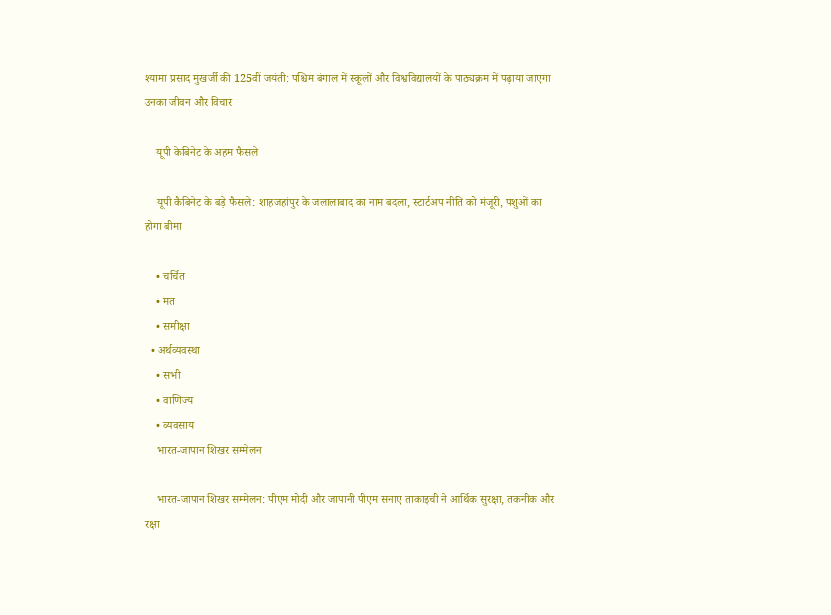श्यामा प्रसाद मुखर्जी की 125वीं जयंती: पश्चिम बंगाल में स्कूलों और विश्वविद्यालयों के पाठ्यक्रम में पढ़ाया जाएगा उनका जीवन और विचार

    यूपी केबिनेट के अहम फैसले

    यूपी कैबिनेट के बड़े फैसले: शाहजहांपुर के जलालाबाद का नाम बदला, स्टार्टअप नीति को मंजूरी, पशुओं का होगा बीमा

    • चर्चित
    • मत
    • समीक्षा
  • अर्थव्यवस्था
    • सभी
    • वाणिज्य
    • व्यवसाय
    भारत-जापान शिखर सम्मेलन

    भारत-जापान शिखर सम्मेलन: पीएम मोदी और जापानी पीएम सनाए ताकाइची ने आर्थिक सुरक्षा, तकनीक और रक्षा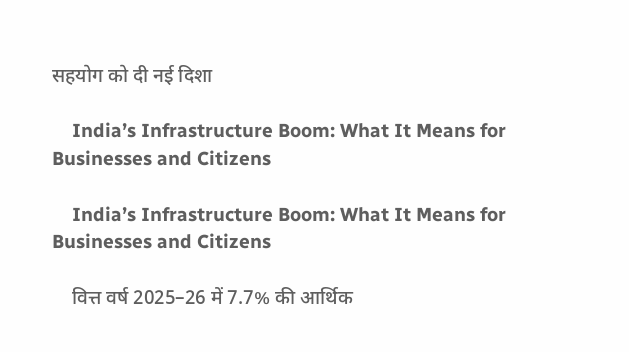सहयोग को दी नई दिशा

    India’s Infrastructure Boom: What It Means for Businesses and Citizens

    India’s Infrastructure Boom: What It Means for Businesses and Citizens

    वित्त वर्ष 2025–26 में 7.7% की आर्थिक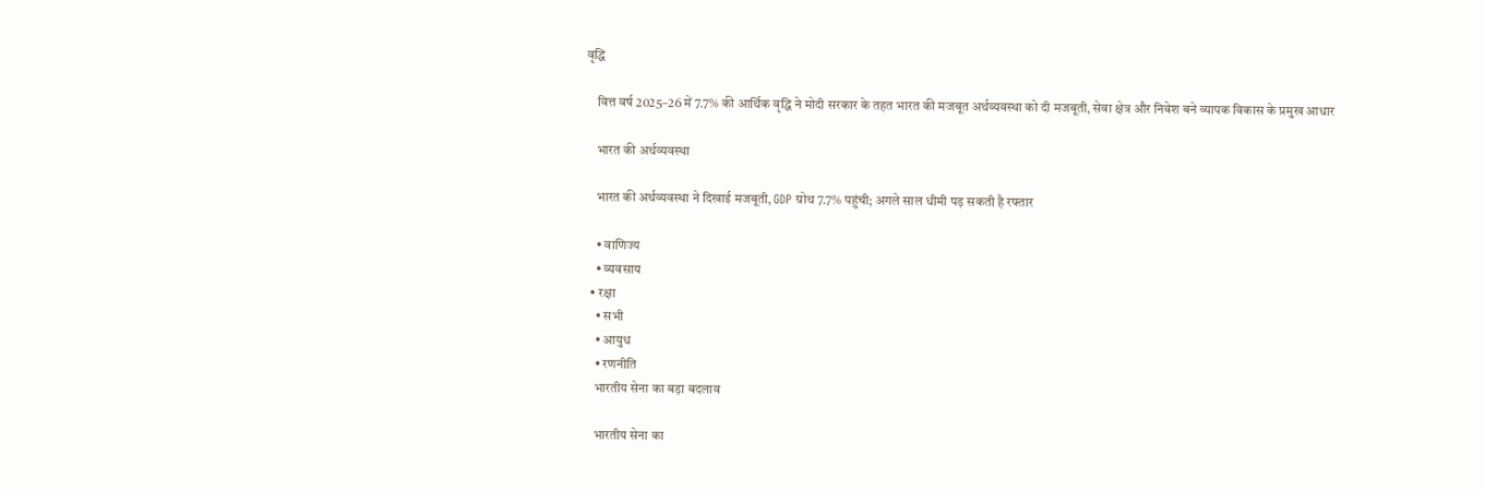वृद्धि

    वित्त वर्ष 2025–26 में 7.7% की आर्थिक वृद्धि ने मोदी सरकार के तहत भारत की मजबूत अर्थव्यवस्था को दी मजबूती, सेवा क्षेत्र और निवेश बने व्यापक विकास के प्रमुख आधार

    भारत की अर्थव्यवस्था

    भारत की अर्थव्यवस्था ने दिखाई मजबूती, GDP ग्रोथ 7.7% पहुंची; अगले साल धीमी पड़ सकती है रफ्तार

    • वाणिज्य
    • व्यवसाय
  • रक्षा
    • सभी
    • आयुध
    • रणनीति
    भारतीय सेना का बड़ा बदलाव

    भारतीय सेना का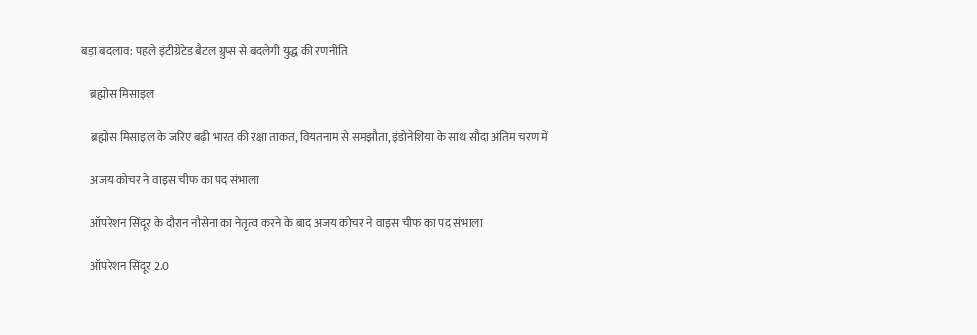बड़ा बदलाव: पहले इंटीग्रेटेड बैटल ग्रुप्स से बदलेगी युद्ध की रणनीति

    ब्रह्मोस मिसाइल

    ब्रह्मोस मिसाइल के जरिए बढ़ी भारत की रक्षा ताकत, वियतनाम से समझौता, इंडोनेशिया के साथ सौदा अंतिम चरण में

    अजय कोचर ने वाइस चीफ का पद संभाला

    ऑपरेशन सिंदूर के दौरान नौसेना का नेतृत्व करने के बाद अजय कोचर ने वाइस चीफ का पद संभाला

    ऑपरेशन सिंदूर 2.0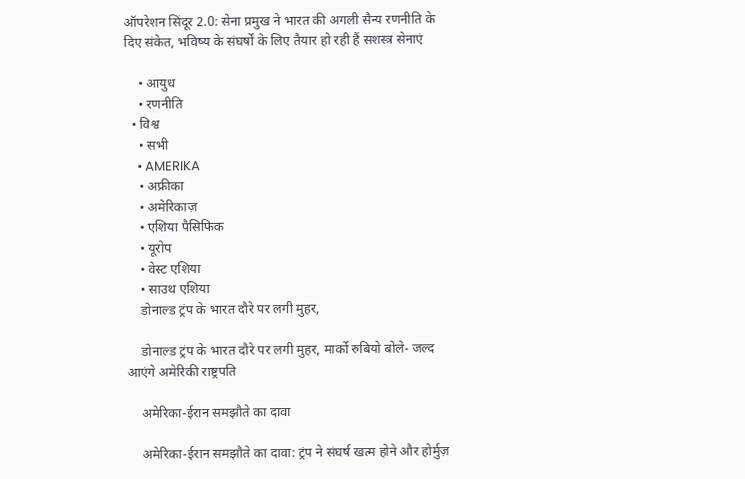ऑपरेशन सिंदूर 2.0: सेना प्रमुख ने भारत की अगली सैन्य रणनीति के दिए संकेत, भविष्य के संघर्षों के लिए तैयार हो रही हैं सशस्त्र सेनाएं

    • आयुध
    • रणनीति
  • विश्व
    • सभी
    • AMERIKA
    • अफ्रीका
    • अमेरिकाज़
    • एशिया पैसिफिक
    • यूरोप
    • वेस्ट एशिया
    • साउथ एशिया
    डोनाल्ड ट्रंप के भारत दौरे पर लगी मुहर,

    डोनाल्ड ट्रंप के भारत दौरे पर लगी मुहर, मार्को रुबियो बोले- जल्द आएंगे अमेरिकी राष्ट्रपति

    अमेरिका-ईरान समझौते का दावा

    अमेरिका-ईरान समझौते का दावा: ट्रंप ने संघर्ष खत्म होने और होर्मुज़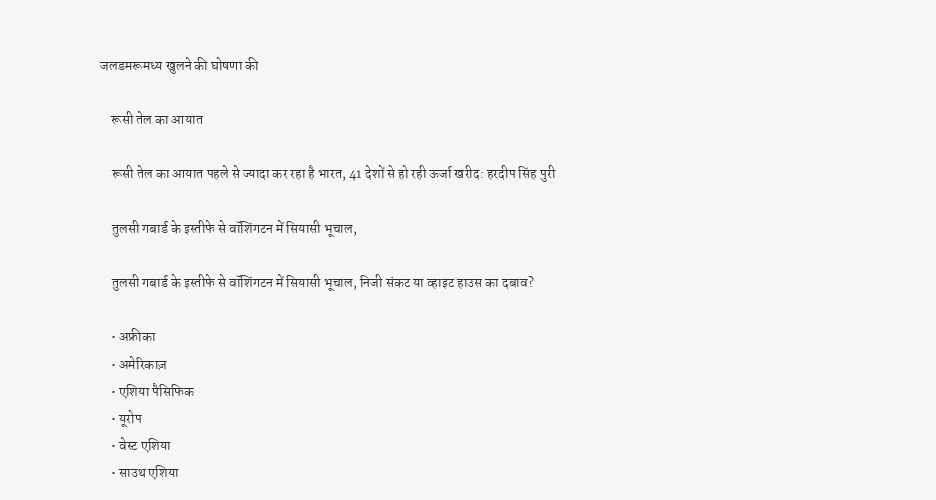जलडमरूमध्य खुलने की घोषणा की

    रूसी तेल का आयात

    रूसी तेल का आयात पहले से ज्यादा कर रहा है भारत, 41 देशों से हो रही ऊर्जा खरीद: हरदीप सिंह पुरी

    तुलसी गबार्ड के इस्तीफे से वॉशिंगटन में सियासी भूचाल,

    तुलसी गबार्ड के इस्तीफे से वॉशिंगटन में सियासी भूचाल, निजी संकट या व्हाइट हाउस का दबाव?

    • अफ्रीका
    • अमेरिकाज़
    • एशिया पैसिफिक
    • यूरोप
    • वेस्ट एशिया
    • साउथ एशिया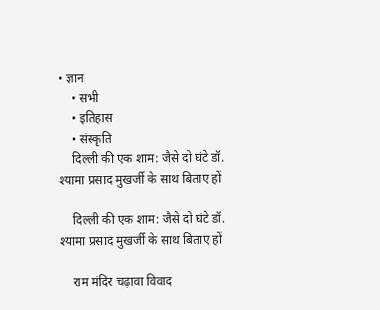• ज्ञान
    • सभी
    • इतिहास
    • संस्कृति
    दिल्ली की एक शाम: जैसे दो घंटे डॉ. श्यामा प्रसाद मुखर्जी के साथ बिताए हों

    दिल्ली की एक शाम: जैसे दो घंटे डॉ. श्यामा प्रसाद मुखर्जी के साथ बिताए हों

    राम मंदिर चढ़ावा विवाद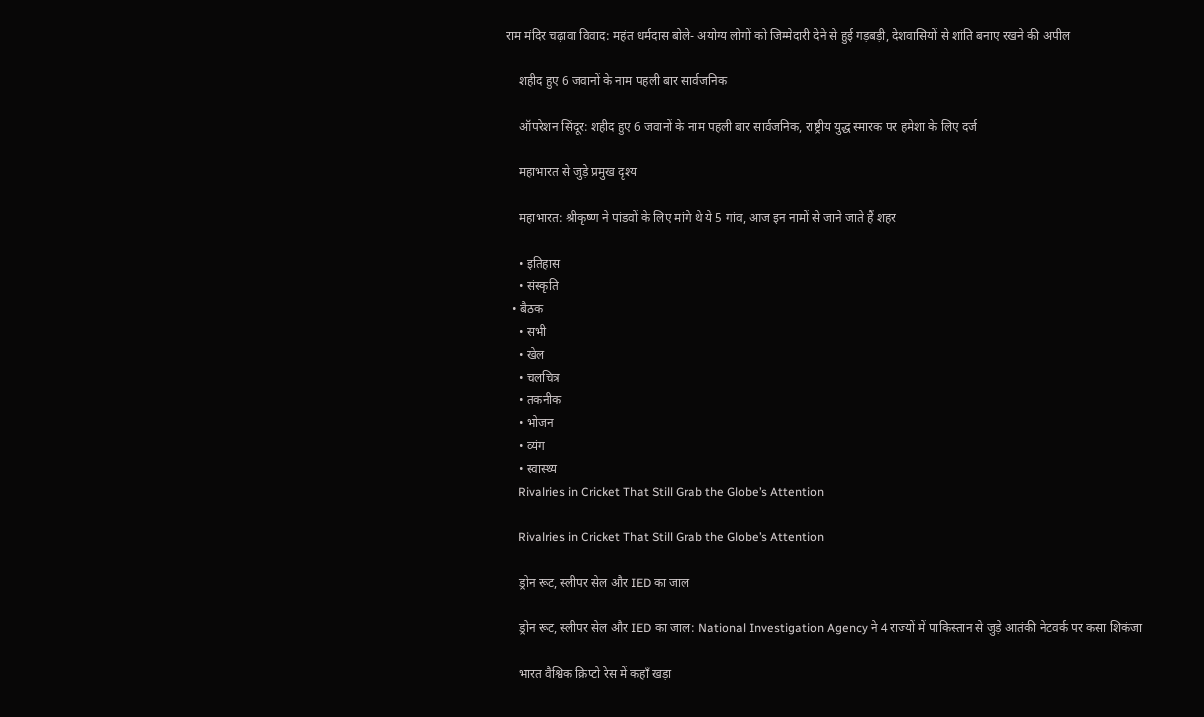राम मंदिर चढ़ावा विवाद: महंत धर्मदास बोले- अयोग्य लोगों को जिम्मेदारी देने से हुई गड़बड़ी, देशवासियों से शांति बनाए रखने की अपील

    शहीद हुए 6 जवानों के नाम पहली बार सार्वजनिक

    ऑपरेशन सिंदूर: शहीद हुए 6 जवानों के नाम पहली बार सार्वजनिक, राष्ट्रीय युद्ध स्मारक पर हमेशा के लिए दर्ज

    महाभारत से जुड़े प्रमुख दृश्य

    महाभारत: श्रीकृष्ण ने पांडवों के लिए मांगे थे ये 5 गांव, आज इन नामों से जाने जाते हैं शहर

    • इतिहास
    • संस्कृति
  • बैठक
    • सभी
    • खेल
    • चलचित्र
    • तकनीक
    • भोजन
    • व्यंग
    • स्वास्थ्य
    Rivalries in Cricket That Still Grab the Globe’s Attention

    Rivalries in Cricket That Still Grab the Globe’s Attention

    ड्रोन रूट, स्लीपर सेल और IED का जाल

    ड्रोन रूट, स्लीपर सेल और IED का जाल: National Investigation Agency ने 4 राज्यों में पाकिस्तान से जुड़े आतंकी नेटवर्क पर कसा शिकंजा

    भारत वैश्विक क्रिप्टो रेस में कहाँ खड़ा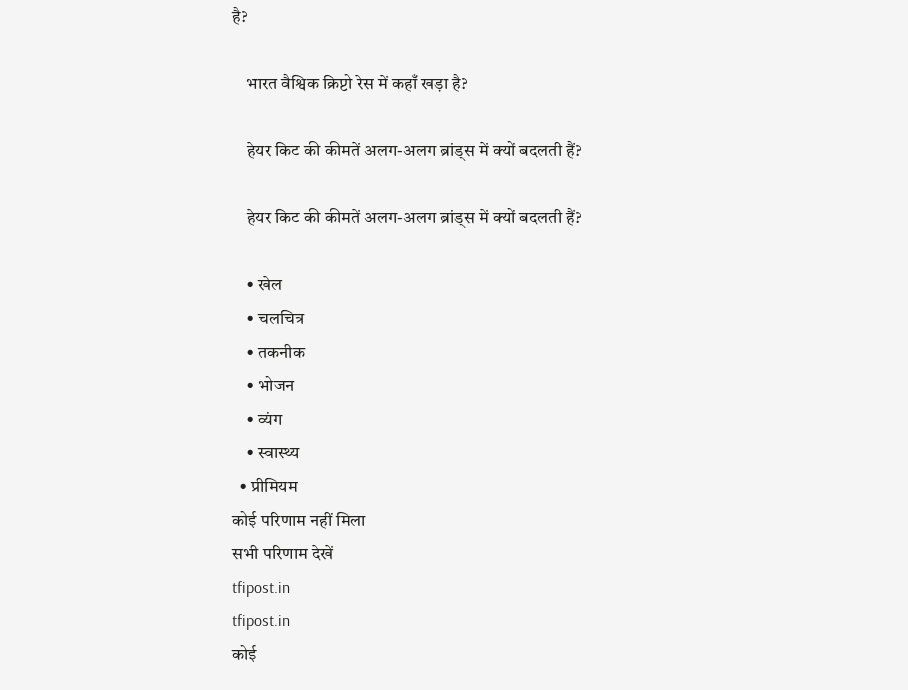है?

    भारत वैश्विक क्रिप्टो रेस में कहाँ खड़ा है?

    हेयर किट की कीमतें अलग-अलग ब्रांड्स में क्यों बदलती हैं?

    हेयर किट की कीमतें अलग-अलग ब्रांड्स में क्यों बदलती हैं?

    • खेल
    • चलचित्र
    • तकनीक
    • भोजन
    • व्यंग
    • स्वास्थ्य
  • प्रीमियम
कोई परिणाम नहीं मिला
सभी परिणाम देखें
tfipost.in
tfipost.in
कोई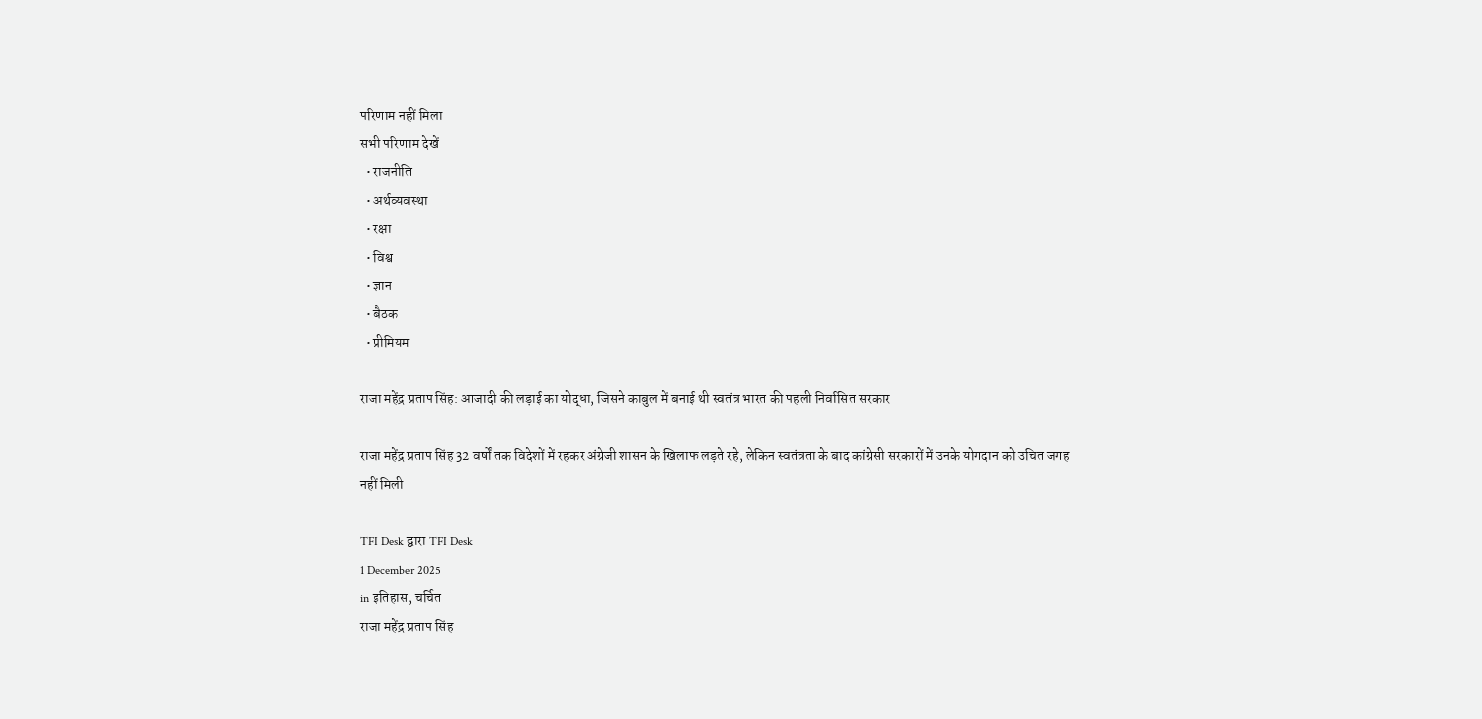परिणाम नहीं मिला
सभी परिणाम देखें
  • राजनीति
  • अर्थव्यवस्था
  • रक्षा
  • विश्व
  • ज्ञान
  • बैठक
  • प्रीमियम

राजा महेंद्र प्रताप सिंह: आजादी की लड़ाई का योद्धा, जिसने काबुल में बनाई थी स्वतंत्र भारत की पहली निर्वासित सरकार

राजा महेंद्र प्रताप सिंह 32 वर्षों तक विदेशों में रहकर अंग्रेजी शासन के खिलाफ लड़ते रहे, लेकिन स्वतंत्रता के बाद कांग्रेसी सरकारों में उनके योगदान को उचित जगह नहीं मिली

TFI Desk द्वारा TFI Desk
1 December 2025
in इतिहास, चर्चित
राजा महेंद्र प्रताप सिंह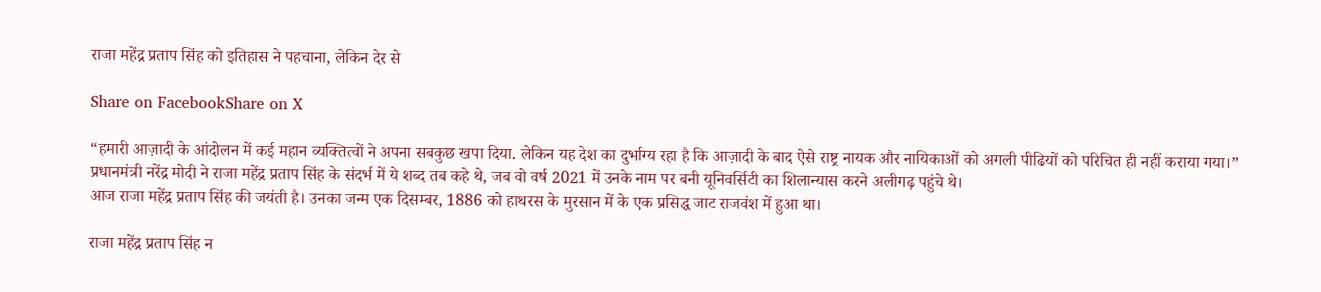राजा महेंद्र प्रताप सिंह को इतिहास ने पहचाना, लेकिन देर से

Share on FacebookShare on X

“हमारी आज़ादी के आंदोलन में कई महान व्यक्तित्वों ने अपना सबकुछ खपा दिया. लेकिन यह देश का दुर्भाग्य रहा है कि आज़ादी के बाद ऐसे राष्ट्र नायक और नायिकाओं को अगली पीढियों को परिचित ही नहीं कराया गया।” प्रधानमंत्री नरेंद्र मोदी ने राजा महेंद्र प्रताप सिंह के संदर्भ में ये शब्द तब कहे थे, जब वो वर्ष 2021 में उनके नाम पर बनी यूनिवर्सिटी का शिलान्यास करने अलीगढ़ पहुंचे थे।
आज राजा महेंद्र प्रताप सिंह की जयंती है। उनका जन्म एक दिसम्बर, 1886 को हाथरस के मुरसान में के एक प्रसिद्ध जाट राजवंश में हुआ था।

राजा महेंद्र प्रताप सिंह न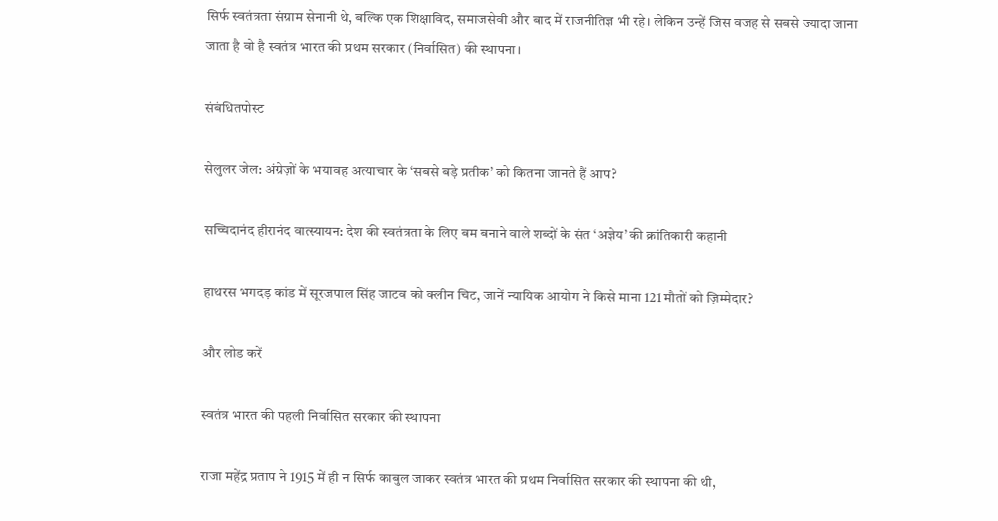सिर्फ स्वतंत्रता संग्राम सेनानी थे, बल्कि एक शिक्षाविद, समाजसेवी और बाद में राजनीतिज्ञ भी रहे। लेकिन उन्हें जिस वजह से सबसे ज्यादा जाना जाता है वो है स्वतंत्र भारत की प्रथम सरकार (निर्वासित) की स्थापना।

संबंधितपोस्ट

सेलुलर जेल: अंग्रेज़ों के भयावह अत्याचार के ‘सबसे बड़े प्रतीक’ को कितना जानते हैं आप?

सच्चिदानंद हीरानंद वात्स्यायन: देश की स्वतंत्रता के लिए बम बनाने वाले शब्दों के संत ‘अज्ञेय’ की क्रांतिकारी कहानी

हाथरस भगदड़ कांड में सूरजपाल सिंह जाटव को क्लीन चिट, जानें न्यायिक आयोग ने किसे माना 121 मौतों को ज़िम्मेदार?

और लोड करें

स्वतंत्र भारत की पहली निर्वासित सरकार की स्थापना

राजा महेंद्र प्रताप ने 1915 में ही न सिर्फ काबुल जाकर स्वतंत्र भारत की प्रथम निर्वासित सरकार की स्थापना की थी,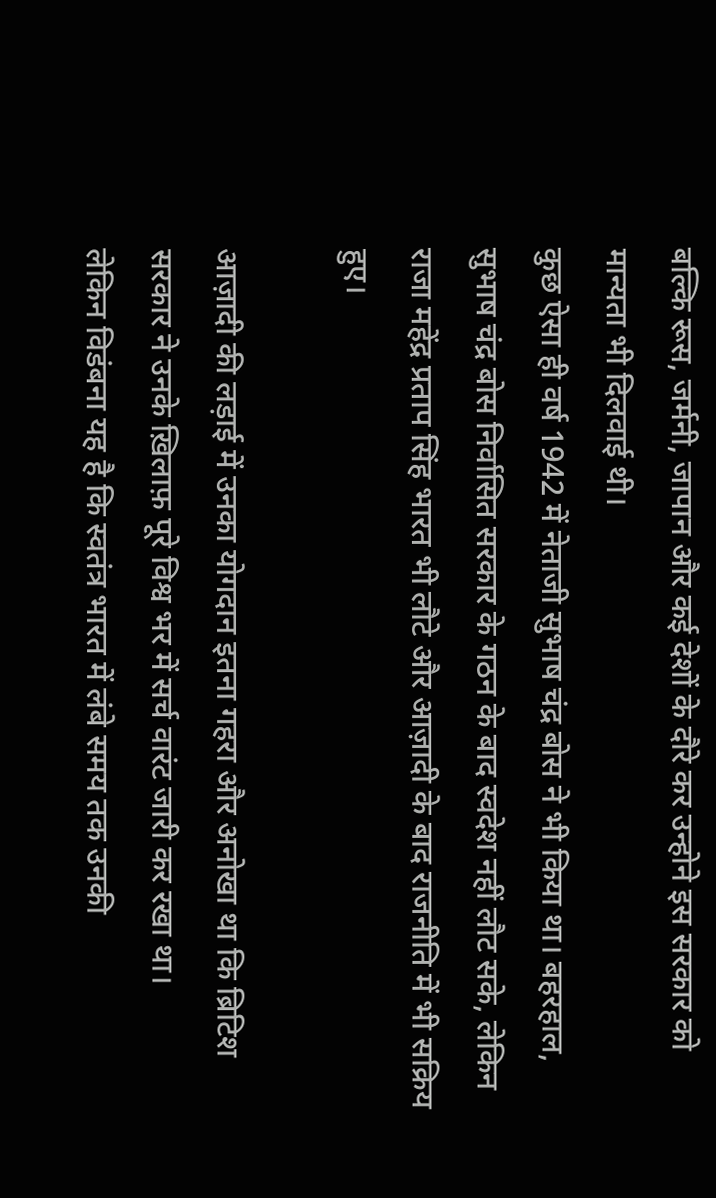बल्कि रूस, जर्मनी, जापान और कई देशों के दौरे कर उन्होने इस सरकार को मान्यता भी दिलवाई थी।
कुछ ऐसा ही वर्ष 1942 में नेताजी सुभाष चंद्र बोस ने भी किया था। बहरहाल, सुभाष चंद्र बोस निर्वासित सरकार के गठन के बाद स्वदेश नहीं लौट सके, लेकिन राजा महेंद्र प्रताप सिंह भारत भी लौटे और आज़ादी के बाद राजनीति में भी सक्रिय हुए।

आज़ादी की लड़ाई में उनका योगदान इतना गहरा और अनोखा था कि ब्रिटिश सरकार ने उनके ख़िलाफ़ पूरे विश्व भर में सर्च वारंट जारी कर रखा था।
लेकिन विडंबना यह है कि स्वतंत्र भारत में लंबे समय तक उनकी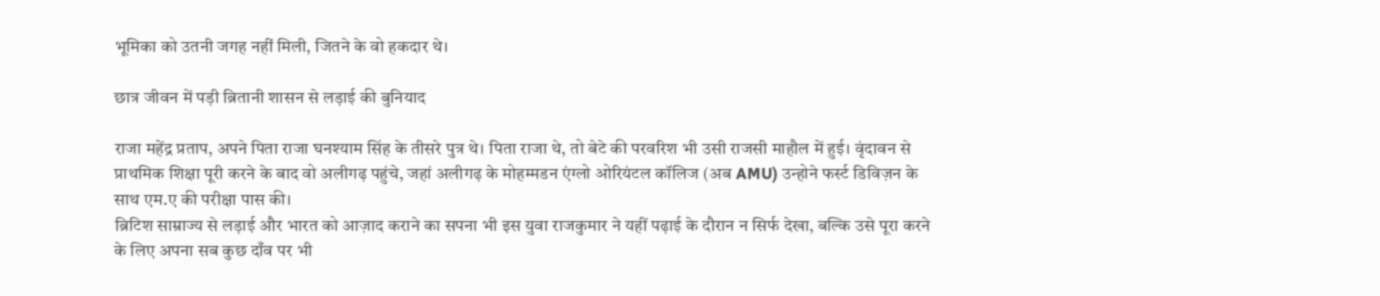भूमिका को उतनी जगह नहीं मिली, जितने के वो हकदार थे।

छात्र जीवन में पड़ी ब्रितानी शासन से लड़ाई की बुनियाद

राजा महेंद्र प्रताप, अपने पिता राजा घनश्याम सिंह के तीसरे पुत्र थे। पिता राजा थे, तो बेटे की परवरिश भी उसी राजसी माहौल में हुई। वृंदावन से प्राथमिक शिक्षा पूरी करने के बाद वो अलीगढ़ पहुंचे, जहां अलीगढ़ के मोहम्मडन एंग्लो ओरियंटल कॉलिज (अब AMU) उन्होने फर्स्ट डिविज़न के साथ एम.ए की परीक्षा पास की।
ब्रिटिश साम्राज्य से लड़ाई और भारत को आज़ाद कराने का सपना भी इस युवा राजकुमार ने यहीं पढ़ाई के दौरान न सिर्फ देखा, बल्कि उसे पूरा करने के लिए अपना सब कुछ दाँव पर भी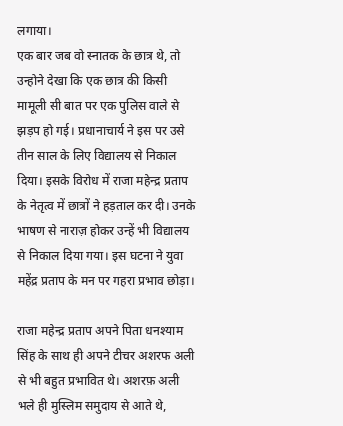लगाया।
एक बार जब वो स्नातक के छात्र थे, तो उन्होने देखा कि एक छात्र की किसी मामूली सी बात पर एक पुलिस वाले से झड़प हो गई। प्रधानाचार्य ने इस पर उसे तीन साल के लिए विद्यालय से निकाल दिया। इसके विरोध में राजा महेन्द्र प्रताप के नेतृत्व में छात्रों ने हड़ताल कर दी। उनके भाषण से नाराज़ होकर उन्हें भी विद्यालय से निकाल दिया गया। इस घटना ने युवा महेंद्र प्रताप के मन पर गहरा प्रभाव छोड़ा।

राजा महेन्द्र प्रताप अपने पिता धनश्याम सिंह के साथ ही अपने टीचर अशरफ अली से भी बहुत प्रभावित थे। अशरफ़ अली भले ही मुस्लिम समुदाय से आते थे,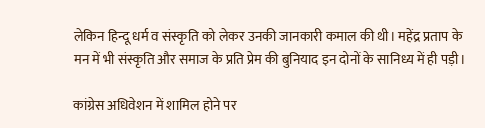लेकिन हिन्दू धर्म व संस्कृति को लेकर उनकी जानकारी कमाल की थी। महेंद्र प्रताप के मन में भी संस्कृति और समाज के प्रति प्रेम की बुनियाद इन दोनों के सानिध्य में ही पड़ी।

कांग्रेस अधिवेशन में शामिल होने पर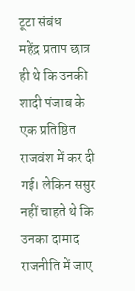टूटा संबंध
महेंद्र प्रताप छात्र ही थे कि उनकी शादी पंजाब के एक प्रतिष्ठित राजवंश में कर दी गई। लेकिन ससुर नहीं चाहते थे कि उनका दामाद राजनीति में जाए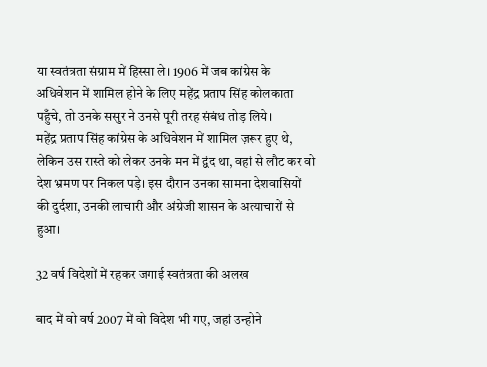या स्वतंत्रता संग्राम में हिस्सा ले। 1906 में जब कांग्रेस के अधिवेशन में शामिल होने के लिए महेंद्र प्रताप सिंह कोलकाता पहुँचे, तो उनके ससुर ने उनसे पूरी तरह संबंध तोड़ लिये।
महेंद्र प्रताप सिंह कांग्रेस के अधिवेशन में शामिल ज़रूर हुए थे, लेकिन उस रास्ते को लेकर उनके मन में द्वंद था, वहां से लौट कर वो देश भ्रमण पर निकल पड़े। इस दौरान उनका सामना देशवासियों की दुर्दशा, उनकी लाचारी और अंग्रेजी शासन के अत्याचारों से हुआ।

32 वर्ष विदेशों में रहकर जगाई स्वतंत्रता की अलख

बाद में वो वर्ष 2007 में वो विदेश भी गए, जहां उन्होने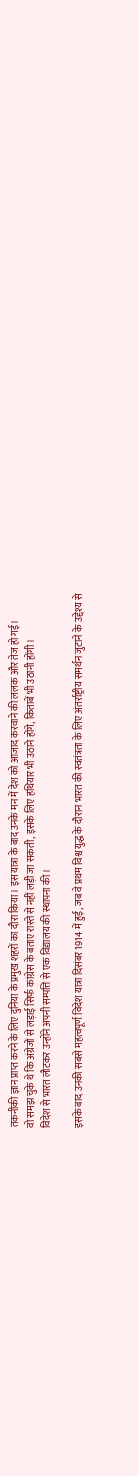तकनीकी ज्ञान प्राप्त करने के लिए दुनिया के प्रमुख शहरों का दौरा किया। इस यात्रा के बाद उनके मन में देश को आजाद करवाने की ललक और तेज हो गई।
वो समझ चुके थे कि अंग्रेजों से लड़ाई सिर्फ कांग्रेस के बताए रास्ते से नहीं लड़ी जा सकती, इसके लिए हथियार भी उठाने होंगे, किताबें भी उठानी होंगी।
विदेश से भारत लौटकर उन्होंने अपनी सम्पत्ति से एक विद्यालय की स्थापना की।

इसके बाद उनकी सबसे महत्वपूर्ण विदेश यात्रा दिसंबर 1914 में हुई, जब वे प्रथम विश्व युद्ध के दौरान भारत की स्वतंत्रता के लिए अंतर्राष्ट्रीय समर्थन जुटाने के उद्देश्य से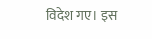विदेश गए। इस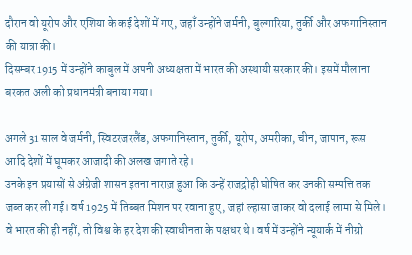दौरान वो यूरोप और एशिया के कई देशों में गए, जहाँ उन्होंने जर्मनी, बुल्गारिया, तुर्की और अफगानिस्तान की यात्रा की।
दिसम्बर 1915 में उन्होंने काबुल में अपनी अध्यक्षता में भारत की अस्थायी सरकार की। इसमें मौलाना बरकत अली को प्रधानमंत्री बनाया गया।

अगले 31 साल वे जर्मनी, स्विटरजरलैंड, अफगानिस्तान, तुर्की, यूरोप, अमरीका, चीन, जापान, रूस आदि देशों में घूमकर आजादी की अलख जगाते रहे।
उनके इन प्रयासों से अंग्रेजी शासन इतना नाराज़ हुआ कि उन्हें राजद्रोही घोषित कर उनकी सम्पत्ति तक जब्त कर ली गई। वर्ष 1925 में तिब्बत मिशन पर रवाना हुए, जहां ल्हासा जाकर वो दलाई लामा से मिले।
वे भारत की ही नहीं, तो विश्व के हर देश की स्वाधीनता के पक्षधर थे। वर्ष में उन्होंने न्यूयार्क में नीग्रो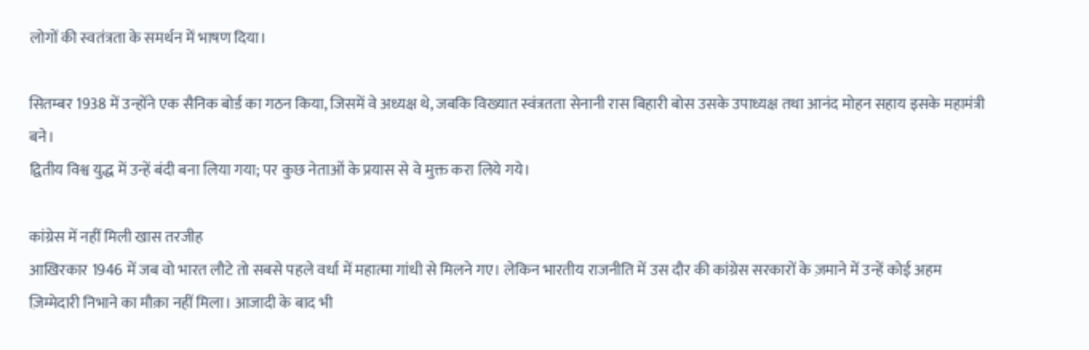लोगों की स्वतंत्रता के समर्थन में भाषण दिया।

सितम्बर 1938 में उन्होंने एक सैनिक बोर्ड का गठन किया, जिसमें वे अध्यक्ष थे, जबकि विख्यात स्वंत्रतता सेनानी रास बिहारी बोस उसके उपाध्यक्ष तथा आनंद मोहन सहाय इसके महामंत्री बने।
द्वितीय विश्व युद्ध में उन्हें बंदी बना लिया गया; पर कुछ नेताओं के प्रयास से वे मुक्त करा लिये गये।

कांग्रेस में नहीं मिली खास तरजीह
आखिरकार 1946 में जब वो भारत लौटे तो सबसे पहले वर्धा में महात्मा गांधी से मिलने गए। लेकिन भारतीय राजनीति में उस दौर की कांग्रेस सरकारों के ज़माने में उन्हें कोई अहम ज़िम्मेदारी निभाने का मौक़ा नहीं मिला। आजादी के बाद भी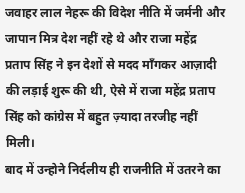जवाहर लाल नेहरू की विदेश नीति में जर्मनी और जापान मित्र देश नहीं रहे थे और राजा महेंद्र प्रताप सिंह ने इन देशों से मदद माँगकर आज़ादी की लड़ाई शुरू की थी, ऐसे में राजा महेंद्र प्रताप सिंह को कांग्रेस में बहुत ज़्यादा तरजीह नहीं मिली।
बाद में उन्होने निर्दलीय ही राजनीति में उतरने का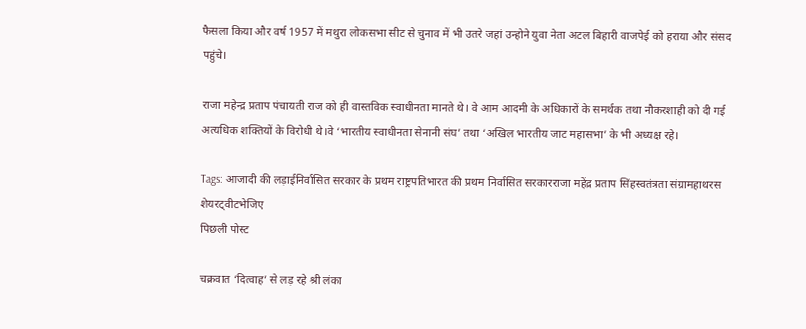फैसला किया और वर्ष 1957 में मथुरा लोकसभा सीट से चुनाव में भी उतरे जहां उन्होने युवा नेता अटल बिहारी वाजपेई को हराया और संसद पहुंचे।

राजा महेन्द्र प्रताप पंचायती राज को ही वास्तविक स्वाधीनता मानते थे। वे आम आदमी के अधिकारों के समर्थक तथा नौकरशाही को दी गई अत्यधिक शक्तियों के विरोधी थे।वे ‘भारतीय स्वाधीनता सेनानी संघ’ तथा ‘अखिल भारतीय जाट महासभा’ के भी अध्यक्ष रहे।

Tags: आजादी की लड़ाईनिर्वासित सरकार के प्रथम राष्ट्रपतिभारत की प्रथम निर्वासित सरकारराजा महेंद्र प्रताप सिंहस्वतंत्रता संग्रामहाथरस
शेयरट्वीटभेजिए
पिछली पोस्ट

चक्रवात ‘दित्वाह’ से लड़ रहे श्री लंका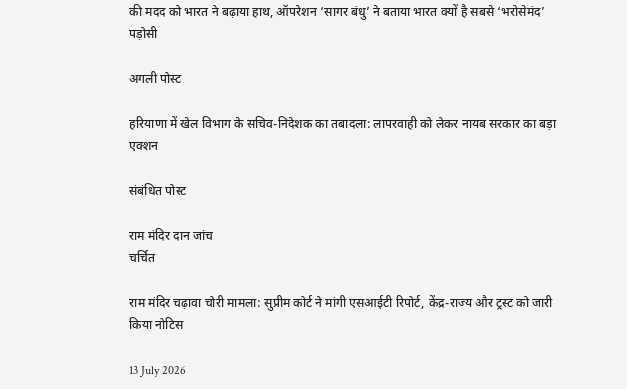की मदद को भारत ने बढ़ाया हाथ, ऑपरेशन ‘सागर बंधु’ ने बताया भारत क्यों है सबसे ‘भरोसेमंद’ पड़ोसी

अगली पोस्ट

हरियाणा में खेल विभाग के सचिव-निदेशक का तबादला: लापरवाही को लेकर नायब सरकार का बड़ा एक्शन

संबंधित पोस्ट

राम मंदिर दान जांच
चर्चित

राम मंदिर चढ़ावा चोरी मामला: सुप्रीम कोर्ट ने मांगी एसआईटी रिपोर्ट, केंद्र-राज्य और ट्रस्ट को जारी किया नोटिस

13 July 2026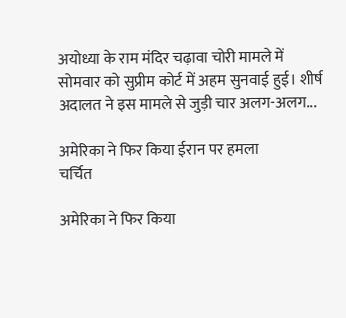अयोध्या के राम मंदिर चढ़ावा चोरी मामले में सोमवार को सुप्रीम कोर्ट में अहम सुनवाई हुई। शीर्ष अदालत ने इस मामले से जुड़ी चार अलग-अलग...

अमेरिका ने फिर किया ईरान पर हमला
चर्चित

अमेरिका ने फिर किया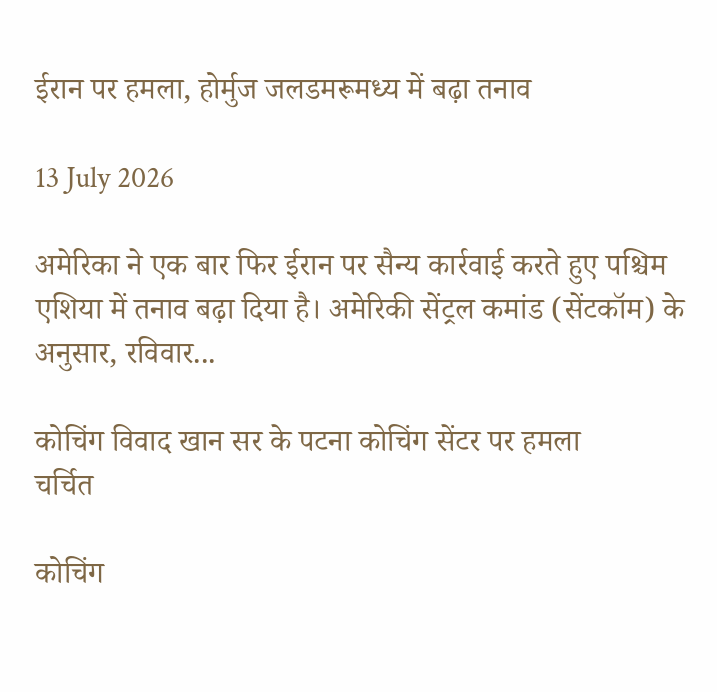ईरान पर हमला, होर्मुज जलडमरूमध्य में बढ़ा तनाव

13 July 2026

अमेरिका ने एक बार फिर ईरान पर सैन्य कार्रवाई करते हुए पश्चिम एशिया में तनाव बढ़ा दिया है। अमेरिकी सेंट्रल कमांड (सेंटकॉम) के अनुसार, रविवार...

कोचिंग विवाद खान सर के पटना कोचिंग सेंटर पर हमला
चर्चित

कोचिंग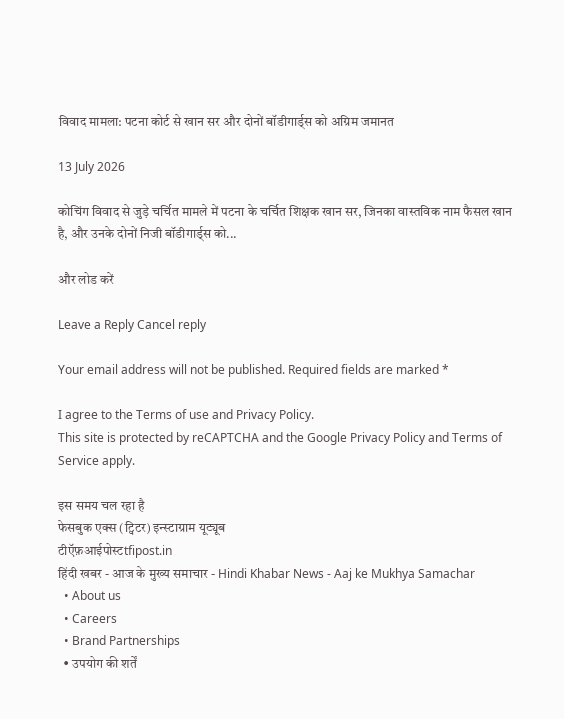विवाद मामला: पटना कोर्ट से खान सर और दोनों बॉडीगार्ड्स को अग्रिम जमानत

13 July 2026

कोचिंग विवाद से जुड़े चर्चित मामले में पटना के चर्चित शिक्षक खान सर, जिनका वास्तविक नाम फैसल खान है, और उनके दोनों निजी बॉडीगार्ड्स को...

और लोड करें

Leave a Reply Cancel reply

Your email address will not be published. Required fields are marked *

I agree to the Terms of use and Privacy Policy.
This site is protected by reCAPTCHA and the Google Privacy Policy and Terms of Service apply.

इस समय चल रहा है
फेसबुक एक्स (ट्विटर) इन्स्टाग्राम यूट्यूब
टीऍफ़आईपोस्टtfipost.in
हिंदी खबर - आज के मुख्य समाचार - Hindi Khabar News - Aaj ke Mukhya Samachar
  • About us
  • Careers
  • Brand Partnerships
  • उपयोग की शर्तें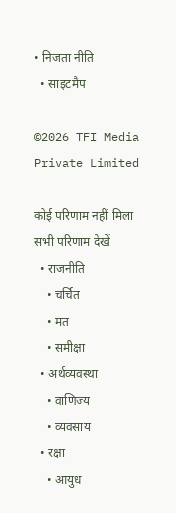• निजता नीति
  • साइटमैप

©2026 TFI Media Private Limited

कोई परिणाम नहीं मिला
सभी परिणाम देखें
  • राजनीति
    • चर्चित
    • मत
    • समीक्षा
  • अर्थव्यवस्था
    • वाणिज्य
    • व्यवसाय
  • रक्षा
    • आयुध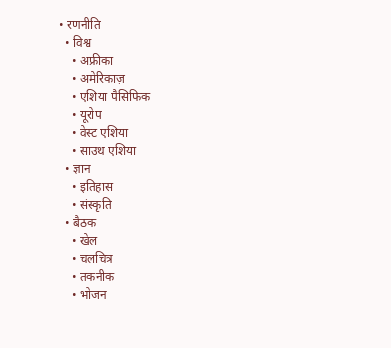• रणनीति
  • विश्व
    • अफ्रीका
    • अमेरिकाज़
    • एशिया पैसिफिक
    • यूरोप
    • वेस्ट एशिया
    • साउथ एशिया
  • ज्ञान
    • इतिहास
    • संस्कृति
  • बैठक
    • खेल
    • चलचित्र
    • तकनीक
    • भोजन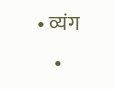• व्यंग
    •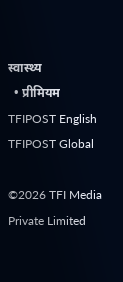स्वास्थ्य
  • प्रीमियम
TFIPOST English
TFIPOST Global

©2026 TFI Media Private Limited